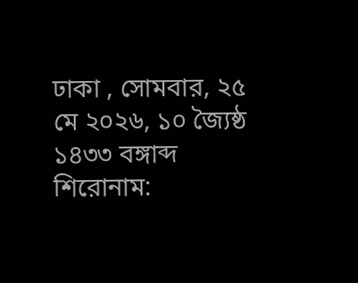ঢাকা , সোমবার, ২৫ মে ২০২৬, ১০ জ্যৈষ্ঠ ১৪৩৩ বঙ্গাব্দ
শিরোনাম: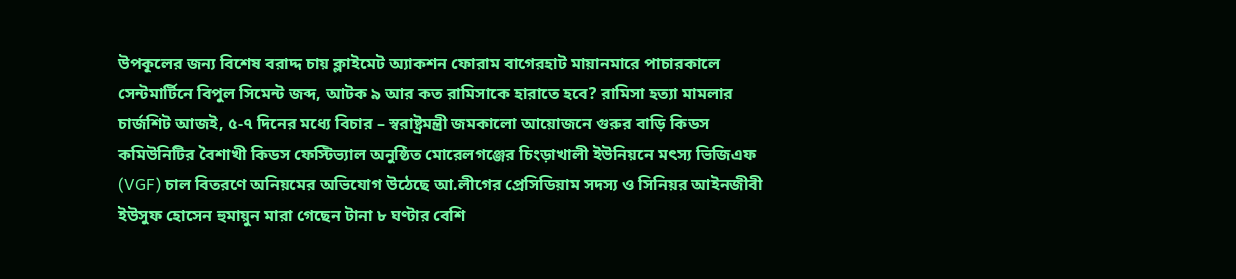উপকূলের জন্য বিশেষ বরাদ্দ চায় ক্লাইমেট অ্যাকশন ফোরাম বাগেরহাট মায়ানমারে পাচারকালে সেন্টমার্টিনে বিপুল সিমেন্ট জব্দ, আটক ৯ আর কত রামিসাকে হারাতে হবে? রামিসা হত্যা মামলার চার্জশিট আজই, ৫-৭ দিনের মধ্যে বিচার – স্বরাষ্ট্রমন্ত্রী জমকালো আয়োজনে গুরুর বাড়ি কিডস কমিউনিটির বৈশাখী কিডস ফেস্টিভ্যাল অনুষ্ঠিত মোরেলগঞ্জের চিংড়াখালী ইউনিয়নে মৎস্য ভিজিএফ (VGF) চাল বিতরণে অনিয়মের অভিযোগ উঠেছে আ.লীগের প্রেসিডিয়াম সদস্য ও সিনিয়র আইনজীবী ইউসুফ হোসেন হুমায়ুন মারা গেছেন টানা ৮ ঘণ্টার বেশি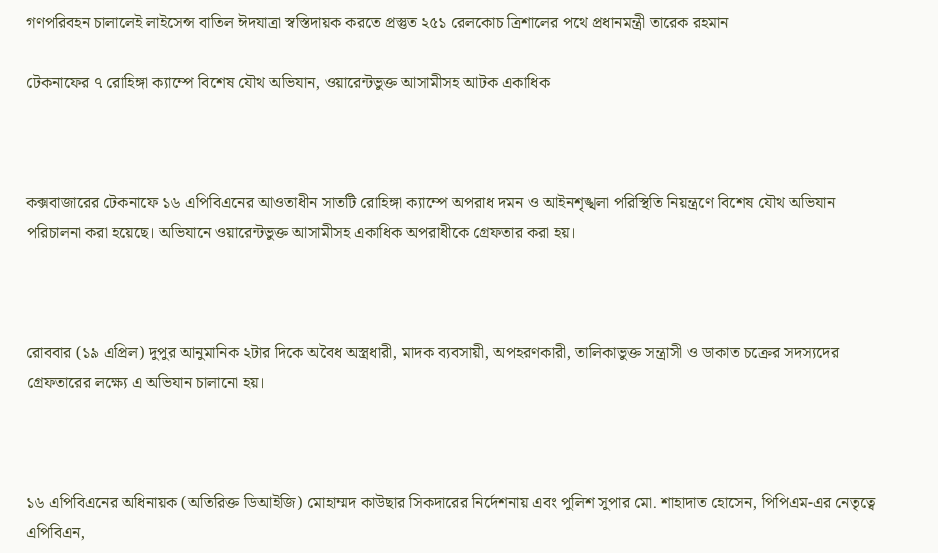গণপরিবহন চালালেই লাইসেন্স বাতিল ঈদযাত্রা স্বস্তিদায়ক করতে প্রস্তুত ২৫১ রেলকোচ ত্রিশালের পথে প্রধানমন্ত্রী তারেক রহমান

টেকনাফের ৭ রোহিঙ্গা ক্যাম্পে বিশেষ যৌথ অভিযান, ওয়ারেন্টভুক্ত আসামীসহ আটক একাধিক



কক্সবাজারের টেকনাফে ১৬ এপিবিএনের আওতাধীন সাতটি রোহিঙ্গা ক্যাম্পে অপরাধ দমন ও আইনশৃঙ্খলা পরিস্থিতি নিয়ন্ত্রণে বিশেষ যৌথ অভিযান পরিচালনা করা হয়েছে। অভিযানে ওয়ারেন্টভুক্ত আসামীসহ একাধিক অপরাধীকে গ্রেফতার করা হয়।



রোববার (১৯ এপ্রিল) দুপুর আনুমানিক ২টার দিকে অবৈধ অস্ত্রধারী, মাদক ব্যবসায়ী, অপহরণকারী, তালিকাভুক্ত সন্ত্রাসী ও ডাকাত চক্রের সদস্যদের গ্রেফতারের লক্ষ্যে এ অভিযান চালানো হয়।



১৬ এপিবিএনের অধিনায়ক (অতিরিক্ত ডিআইজি) মোহাম্মদ কাউছার সিকদারের নির্দেশনায় এবং পুলিশ সুপার মো. শাহাদাত হোসেন, পিপিএম-এর নেতৃত্বে এপিবিএন,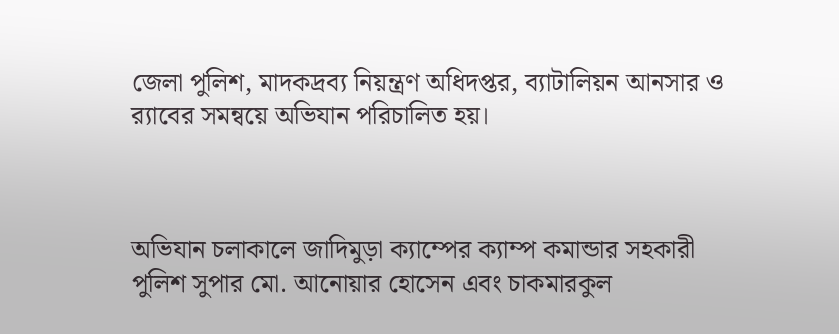জেলা পুলিশ, মাদকদ্রব্য নিয়ন্ত্রণ অধিদপ্তর, ব্যাটালিয়ন আনসার ও র‌্যাবের সমন্বয়ে অভিযান পরিচালিত হয়।



অভিযান চলাকালে জাদিমুড়া ক্যাম্পের ক্যাম্প কমান্ডার সহকারী পুলিশ সুপার মো. আনোয়ার হোসেন এবং চাকমারকুল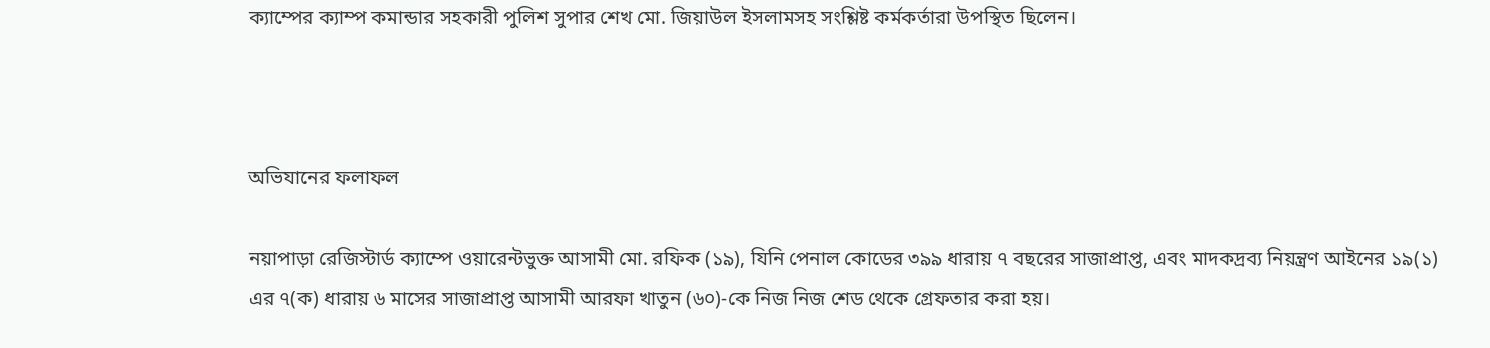ক্যাম্পের ক্যাম্প কমান্ডার সহকারী পুলিশ সুপার শেখ মো. জিয়াউল ইসলামসহ সংশ্লিষ্ট কর্মকর্তারা উপস্থিত ছিলেন।



অভিযানের ফলাফল

নয়াপাড়া রেজিস্টার্ড ক্যাম্পে ওয়ারেন্টভুক্ত আসামী মো. রফিক (১৯), যিনি পেনাল কোডের ৩৯৯ ধারায় ৭ বছরের সাজাপ্রাপ্ত, এবং মাদকদ্রব্য নিয়ন্ত্রণ আইনের ১৯(১) এর ৭(ক) ধারায় ৬ মাসের সাজাপ্রাপ্ত আসামী আরফা খাতুন (৬০)-কে নিজ নিজ শেড থেকে গ্রেফতার করা হয়।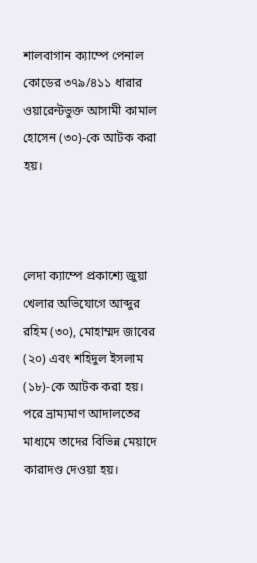শালবাগান ক্যাম্পে পেনাল কোডের ৩৭৯/৪১১ ধারার ওয়ারেন্টভুক্ত আসামী কামাল হোসেন (৩০)-কে আটক করা হয়।



লেদা ক্যাম্পে প্রকাশ্যে জুয়া খেলার অভিযোগে আব্দুর রহিম (৩০), মোহাম্মদ জাবের (২০) এবং শহিদুল ইসলাম (১৮)-কে আটক করা হয়। পরে ভ্রাম্যমাণ আদালতের মাধ্যমে তাদের বিভিন্ন মেয়াদে কারাদণ্ড দেওয়া হয়।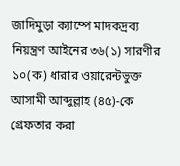জাদিমুড়া ক্যাম্পে মাদকদ্রব্য নিয়ন্ত্রণ আইনের ৩৬(১) সারণীর ১০(ক) ধারার ওয়ারেন্টভুক্ত আসামী আব্দুল্লাহ (৪৫)-কে গ্রেফতার করা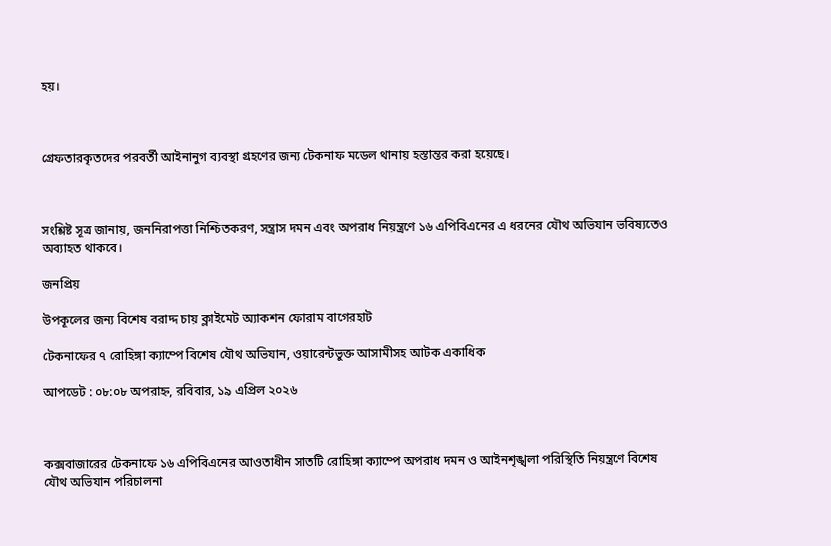হয়।



গ্রেফতারকৃতদের পরবর্তী আইনানুগ ব্যবস্থা গ্রহণের জন্য টেকনাফ মডেল থানায় হস্তান্তর করা হয়েছে।



সংশ্লিষ্ট সূত্র জানায়, জননিরাপত্তা নিশ্চিতকরণ, সন্ত্রাস দমন এবং অপরাধ নিয়ন্ত্রণে ১৬ এপিবিএনের এ ধরনের যৌথ অভিযান ভবিষ্যতেও অব্যাহত থাকবে।

জনপ্রিয়

উপকূলের জন্য বিশেষ বরাদ্দ চায় ক্লাইমেট অ্যাকশন ফোরাম বাগেরহাট

টেকনাফের ৭ রোহিঙ্গা ক্যাম্পে বিশেষ যৌথ অভিযান, ওয়ারেন্টভুক্ত আসামীসহ আটক একাধিক

আপডেট : ০৮:০৮ অপরাহ্ন, রবিবার, ১৯ এপ্রিল ২০২৬



কক্সবাজারের টেকনাফে ১৬ এপিবিএনের আওতাধীন সাতটি রোহিঙ্গা ক্যাম্পে অপরাধ দমন ও আইনশৃঙ্খলা পরিস্থিতি নিয়ন্ত্রণে বিশেষ যৌথ অভিযান পরিচালনা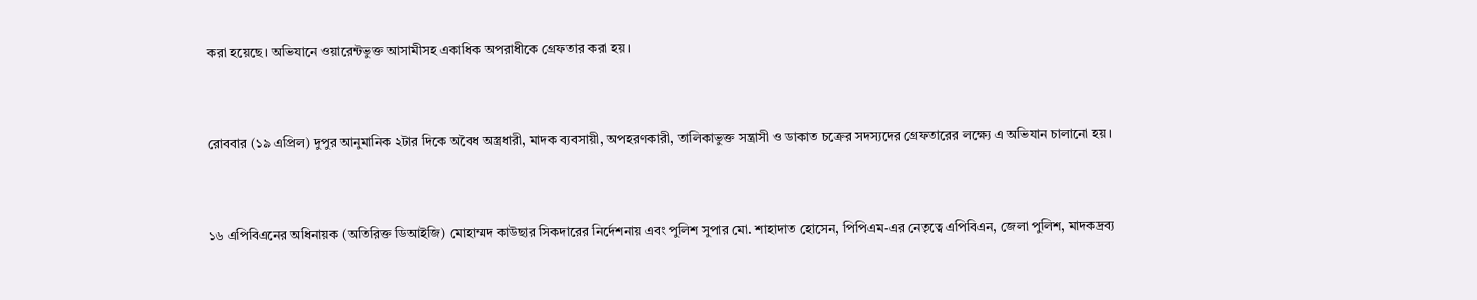করা হয়েছে। অভিযানে ওয়ারেন্টভুক্ত আসামীসহ একাধিক অপরাধীকে গ্রেফতার করা হয়।



রোববার (১৯ এপ্রিল) দুপুর আনুমানিক ২টার দিকে অবৈধ অস্ত্রধারী, মাদক ব্যবসায়ী, অপহরণকারী, তালিকাভুক্ত সন্ত্রাসী ও ডাকাত চক্রের সদস্যদের গ্রেফতারের লক্ষ্যে এ অভিযান চালানো হয়।



১৬ এপিবিএনের অধিনায়ক (অতিরিক্ত ডিআইজি) মোহাম্মদ কাউছার সিকদারের নির্দেশনায় এবং পুলিশ সুপার মো. শাহাদাত হোসেন, পিপিএম-এর নেতৃত্বে এপিবিএন, জেলা পুলিশ, মাদকদ্রব্য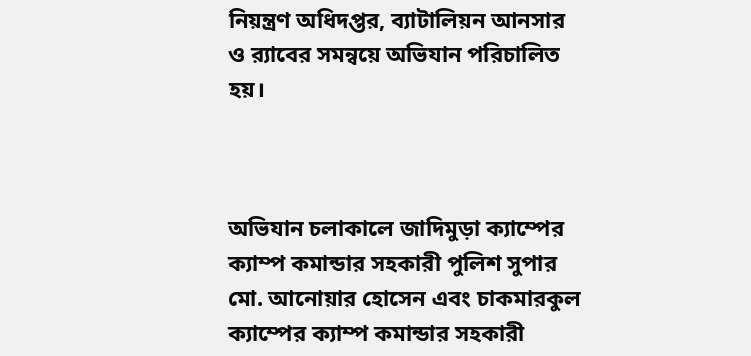নিয়ন্ত্রণ অধিদপ্তর, ব্যাটালিয়ন আনসার ও র‌্যাবের সমন্বয়ে অভিযান পরিচালিত হয়।



অভিযান চলাকালে জাদিমুড়া ক্যাম্পের ক্যাম্প কমান্ডার সহকারী পুলিশ সুপার মো. আনোয়ার হোসেন এবং চাকমারকুল ক্যাম্পের ক্যাম্প কমান্ডার সহকারী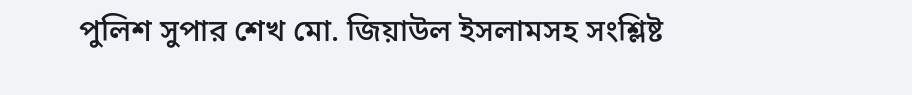পুলিশ সুপার শেখ মো. জিয়াউল ইসলামসহ সংশ্লিষ্ট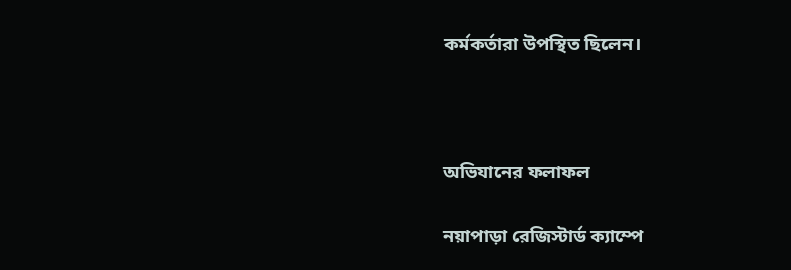কর্মকর্তারা উপস্থিত ছিলেন।



অভিযানের ফলাফল

নয়াপাড়া রেজিস্টার্ড ক্যাম্পে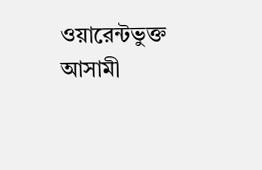ওয়ারেন্টভুক্ত আসামী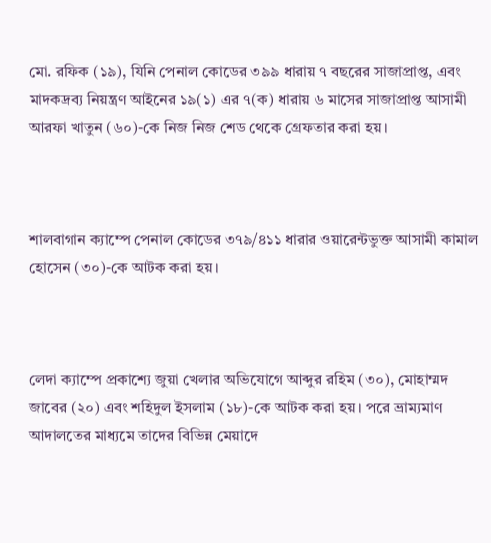মো. রফিক (১৯), যিনি পেনাল কোডের ৩৯৯ ধারায় ৭ বছরের সাজাপ্রাপ্ত, এবং মাদকদ্রব্য নিয়ন্ত্রণ আইনের ১৯(১) এর ৭(ক) ধারায় ৬ মাসের সাজাপ্রাপ্ত আসামী আরফা খাতুন (৬০)-কে নিজ নিজ শেড থেকে গ্রেফতার করা হয়।



শালবাগান ক্যাম্পে পেনাল কোডের ৩৭৯/৪১১ ধারার ওয়ারেন্টভুক্ত আসামী কামাল হোসেন (৩০)-কে আটক করা হয়।



লেদা ক্যাম্পে প্রকাশ্যে জুয়া খেলার অভিযোগে আব্দুর রহিম (৩০), মোহাম্মদ জাবের (২০) এবং শহিদুল ইসলাম (১৮)-কে আটক করা হয়। পরে ভ্রাম্যমাণ আদালতের মাধ্যমে তাদের বিভিন্ন মেয়াদে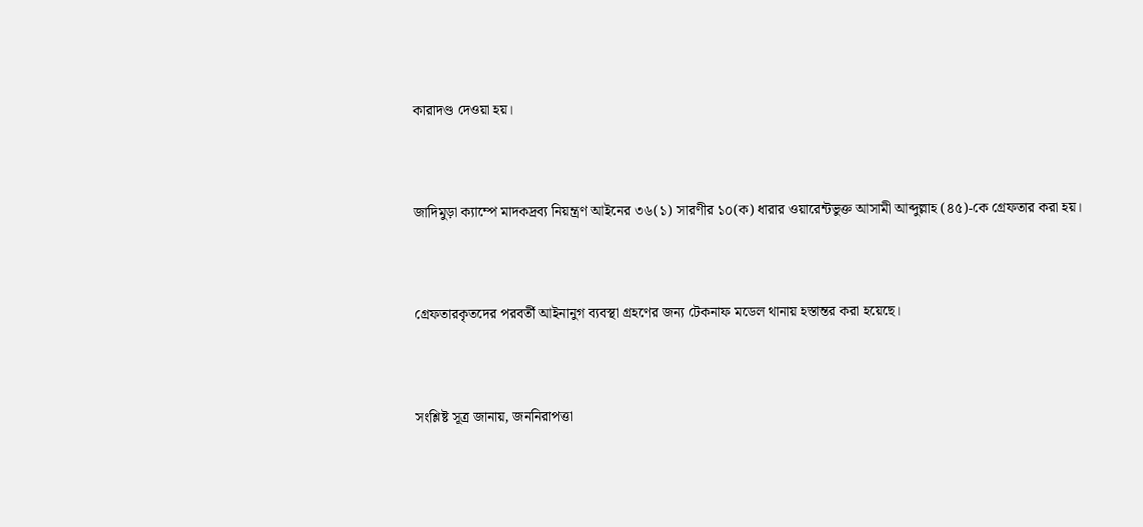কারাদণ্ড দেওয়া হয়।



জাদিমুড়া ক্যাম্পে মাদকদ্রব্য নিয়ন্ত্রণ আইনের ৩৬(১) সারণীর ১০(ক) ধারার ওয়ারেন্টভুক্ত আসামী আব্দুল্লাহ (৪৫)-কে গ্রেফতার করা হয়।



গ্রেফতারকৃতদের পরবর্তী আইনানুগ ব্যবস্থা গ্রহণের জন্য টেকনাফ মডেল থানায় হস্তান্তর করা হয়েছে।



সংশ্লিষ্ট সূত্র জানায়, জননিরাপত্তা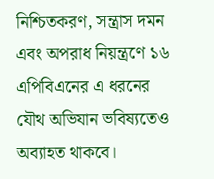নিশ্চিতকরণ, সন্ত্রাস দমন এবং অপরাধ নিয়ন্ত্রণে ১৬ এপিবিএনের এ ধরনের যৌথ অভিযান ভবিষ্যতেও অব্যাহত থাকবে।